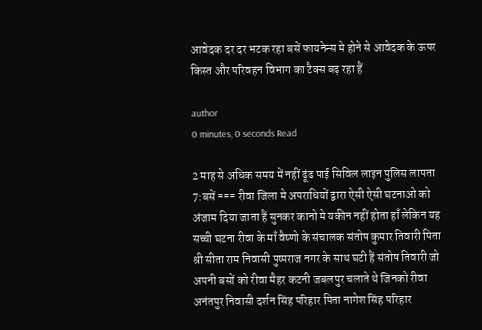आवेदक दर दर भटक रहा बसें फायनेन्स मे होने से आवेदक के ऊपर किस्त और परिवहन विभाग का टैक्स बढ़ रहा हैं

author
0 minutes, 0 seconds Read

2 माह से अधिक समय में नहीं ढूंढ पाई सिविल लाइन पुलिस लापता 7:बसें === रीवा जिला मे अपराधियों द्वारा ऐसी ऐसी घटनाओ को अंजाम दिया जाता हैं सुनकर कानो मे यकीन नहीं होता हाँ लेकिन यह सच्ची घटना रीवा के माँ वैष्णो के संचालक संतोष कुमार तिवारी पिता श्री सीता राम निवासी पुष्पराज नगर के साथ घटी हैं संतोष तिवारी जो अपनी बसों को रीवा मैहर कटनी जबलपुर चलाते थे जिनको रीवा अनंतपुर निवासी दर्शन सिंह परिहार पिता नागेश सिंह परिहार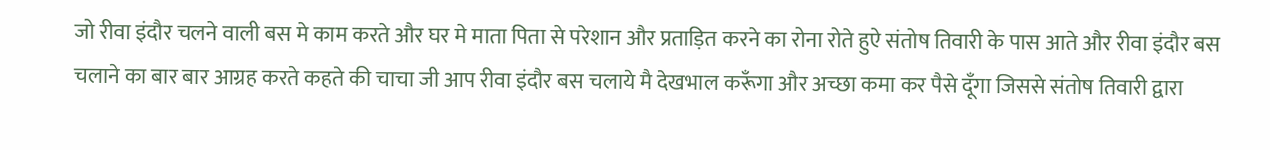जो रीवा इंदौर चलने वाली बस मे काम करते और घर मे माता पिता से परेशान और प्रताड़ित करने का रोना रोते हुऐ संतोष तिवारी के पास आते और रीवा इंदौर बस चलाने का बार बार आग्रह करते कहते की चाचा जी आप रीवा इंदौर बस चलाये मै देखभाल करूँगा और अच्छा कमा कर पैसे दूँगा जिससे संतोष तिवारी द्वारा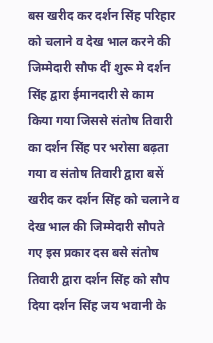बस खरीद कर दर्शन सिंह परिहार को चलाने व देख भाल करने की जिम्मेदारी सौफ दीं शुरू मे दर्शन सिंह द्वारा ईमानदारी से काम किया गया जिससे संतोष तिवारी का दर्शन सिंह पर भरोसा बढ़ता गया व संतोष तिवारी द्वारा बसें खरीद कर दर्शन सिंह को चलाने व देख भाल की जिम्मेदारी सौपते गए इस प्रकार दस बसे संतोष तिवारी द्वारा दर्शन सिंह को सौप दिया दर्शन सिंह जय भवानी के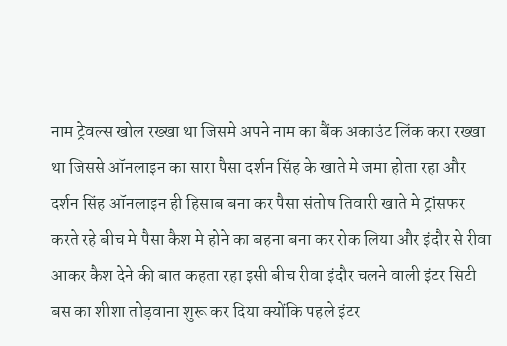नाम ट्रेवल्स खोल रख्खा था जिसमे अपने नाम का बैंक अकाउंट लिंक करा रख्खा था जिससे ऑनलाइन का सारा पैसा दर्शन सिंह के खाते मे जमा होता रहा और दर्शन सिंह ऑनलाइन ही हिसाब बना कर पैसा संतोष तिवारी खाते मे ट्रांसफर करते रहे बीच मे पैसा कैश मे होने का बहना बना कर रोक लिया और इंदौर से रीवा आकर कैश देने की बात कहता रहा इसी बीच रीवा इंदौर चलने वाली इंटर सिटी बस का शीशा तोड़वाना शुरू कर दिया क्योंकि पहले इंटर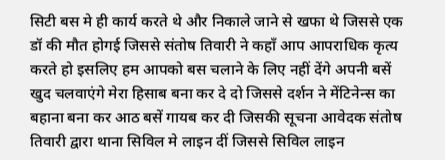सिटी बस मे ही कार्य करते थे और निकाले जाने से खफा थे जिससे एक डॉ की मौत होगई जिससे संतोष तिवारी ने कहाँ आप आपराधिक कृत्य करते हो इसलिए हम आपको बस चलाने के लिए नहीं देंगे अपनी बसें खुद चलवाएंगे मेरा हिसाब बना कर दे दो जिससे दर्शन ने मेंटिनेन्स का बहाना बना कर आठ बसें गायब कर दी जिसकी सूचना आवेदक संतोष तिवारी द्वारा थाना सिविल मे लाइन दीं जिससे सिविल लाइन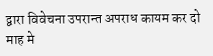द्वारा विवेचना उपरान्त अपराध कायम कर दो माह मे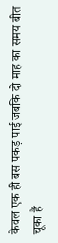केवल एक ही बस पकड़ पाई जबकि दो माह का समय बीत चूका हैं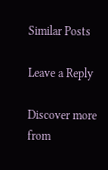Similar Posts

Leave a Reply

Discover more from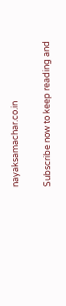nayaksamachar.co.in

Subscribe now to keep reading and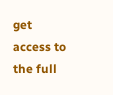get access to the full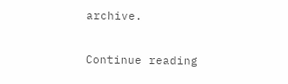archive.

Continue reading